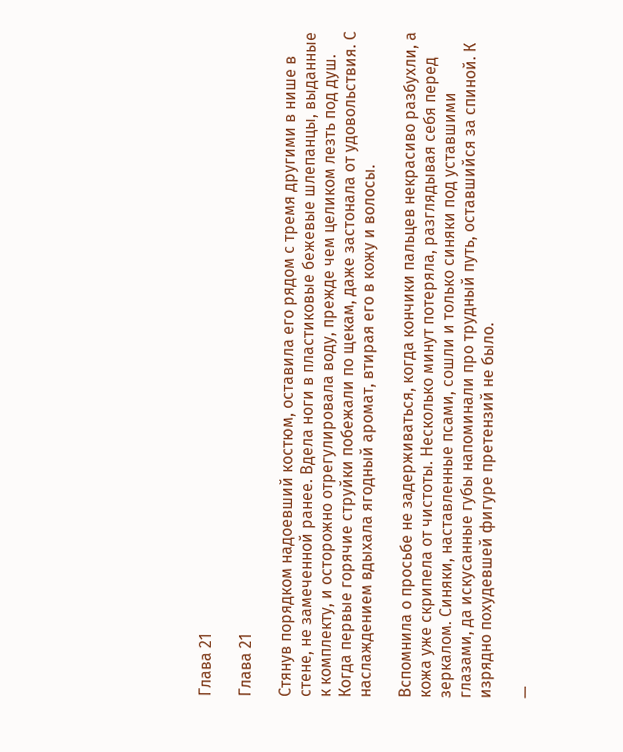Глава 21

Глава 21

Стянув порядком надоевший костюм, оставила его рядом с тремя другими в нише в стене, не замеченной ранее. Вдела ноги в пластиковые бежевые шлепанцы, выданные к комплекту, и осторожно отрегулировала воду, прежде чем целиком лезть под душ. Когда первые горячие струйки побежали по щекам, даже застонала от удовольствия. С наслаждением вдыхала ягодный аромат, втирая его в кожу и волосы.

Вспомнила о просьбе не задерживаться, когда кончики пальцев некрасиво разбухли, а кожа уже скрипела от чистоты. Несколько минут потеряла, разглядывая себя перед зеркалом. Синяки, наставленные псами, сошли и только синяки под уставшими глазами, да искусанные губы напоминали про трудный путь, оставшийся за спиной. К изрядно похудевшей фигуре претензий не было.

—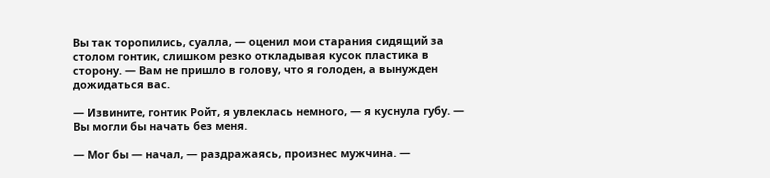Вы так торопились, суалла, — оценил мои старания сидящий за столом гонтик, слишком резко откладывая кусок пластика в сторону. — Вам не пришло в голову, что я голоден, а вынужден дожидаться вас.

— Извините, гонтик Ройт, я увлеклась немного, — я куснула губу. — Вы могли бы начать без меня.

— Мог бы — начал, — раздражаясь, произнес мужчина. —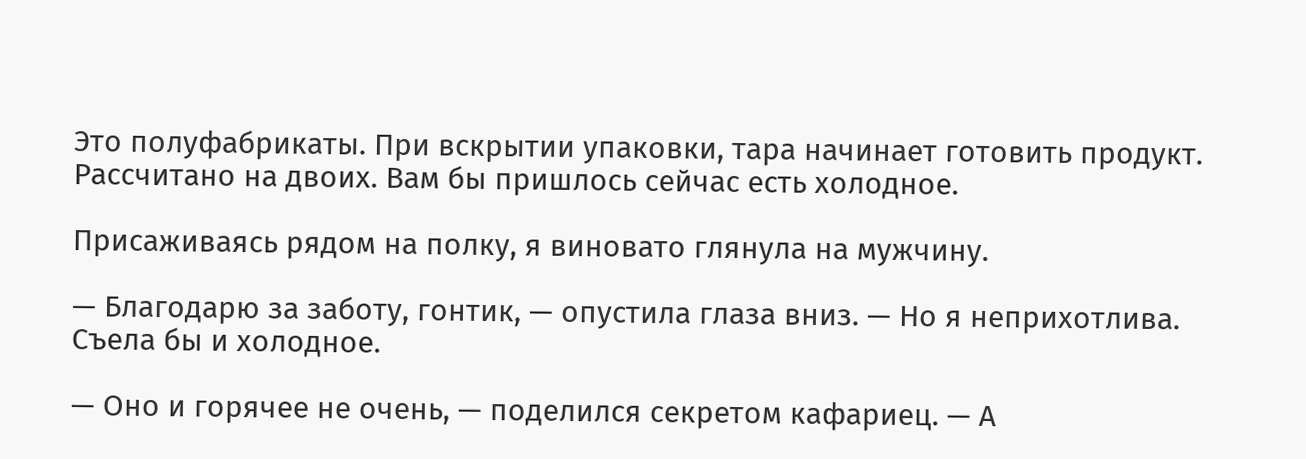Это полуфабрикаты. При вскрытии упаковки, тара начинает готовить продукт. Рассчитано на двоих. Вам бы пришлось сейчас есть холодное.

Присаживаясь рядом на полку, я виновато глянула на мужчину.

— Благодарю за заботу, гонтик, — опустила глаза вниз. — Но я неприхотлива. Съела бы и холодное.

— Оно и горячее не очень, — поделился секретом кафариец. — А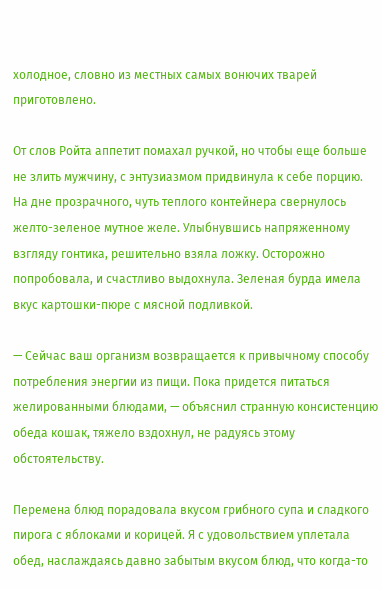холодное, словно из местных самых вонючих тварей приготовлено.

От слов Ройта аппетит помахал ручкой, но чтобы еще больше не злить мужчину, с энтузиазмом придвинула к себе порцию. На дне прозрачного, чуть теплого контейнера свернулось желто-зеленое мутное желе. Улыбнувшись напряженному взгляду гонтика, решительно взяла ложку. Осторожно попробовала, и счастливо выдохнула. Зеленая бурда имела вкус картошки-пюре с мясной подливкой.

— Сейчас ваш организм возвращается к привычному способу потребления энергии из пищи. Пока придется питаться желированными блюдами, — объяснил странную консистенцию обеда кошак, тяжело вздохнул, не радуясь этому обстоятельству.

Перемена блюд порадовала вкусом грибного супа и сладкого пирога с яблоками и корицей. Я с удовольствием уплетала обед, наслаждаясь давно забытым вкусом блюд, что когда-то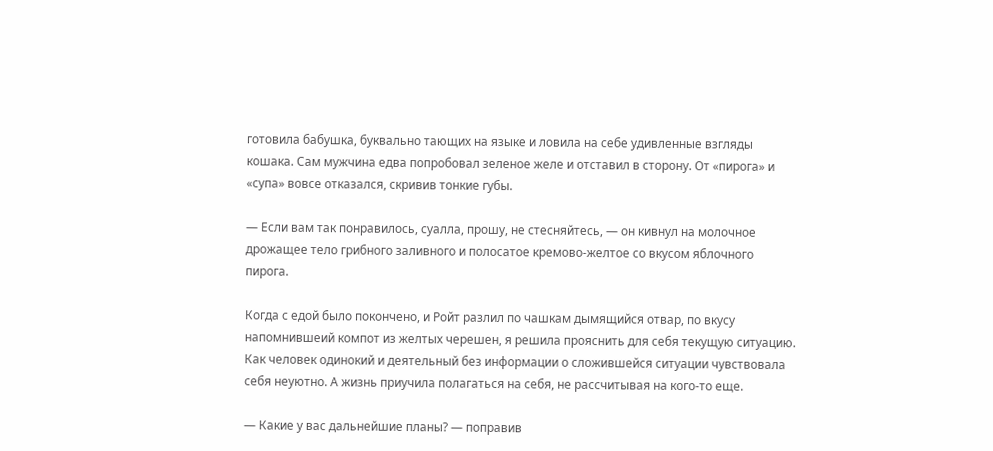готовила бабушка, буквально тающих на языке и ловила на себе удивленные взгляды кошака. Сам мужчина едва попробовал зеленое желе и отставил в сторону. От «пирога» и «супа» вовсе отказался, скривив тонкие губы.

— Если вам так понравилось, суалла, прошу, не стесняйтесь, — он кивнул на молочное дрожащее тело грибного заливного и полосатое кремово-желтое со вкусом яблочного пирога.

Когда с едой было покончено, и Ройт разлил по чашкам дымящийся отвар, по вкусу напомнившеий компот из желтых черешен, я решила прояснить для себя текущую ситуацию. Как человек одинокий и деятельный без информации о сложившейся ситуации чувствовала себя неуютно. А жизнь приучила полагаться на себя, не рассчитывая на кого-то еще.

— Какие у вас дальнейшие планы? — поправив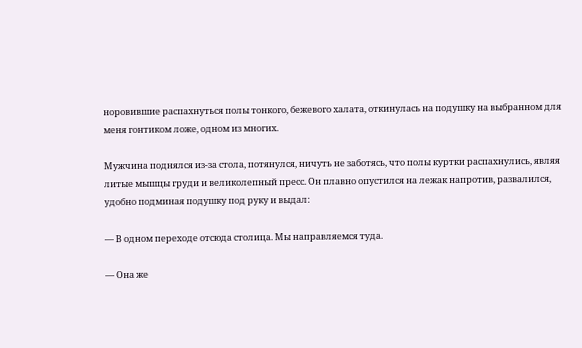норовившие распахнуться полы тонкого, бежевого халата, откинулась на подушку на выбранном для меня гонтиком ложе, одном из многих.

Мужчина поднялся из-за стола, потянулся, ничуть не заботясь, что полы куртки распахнулись, являя литые мышцы груди и великолепный пресс. Он плавно опустился на лежак напротив, развалился, удобно подминая подушку под руку и выдал:

— В одном переходе отсюда столица. Мы направляемся туда.

— Она же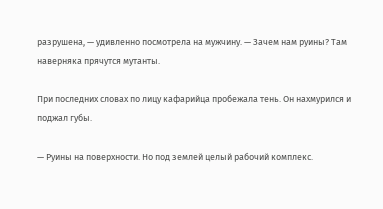разрушена, — удивленно посмотрела на мужчину. — Зачем нам руины? Там наверняка прячутся мутанты.

При последних словах по лицу кафарийца пробежала тень. Он нахмурился и поджал губы.

— Руины на поверхности. Но под землей целый рабочий комплекс.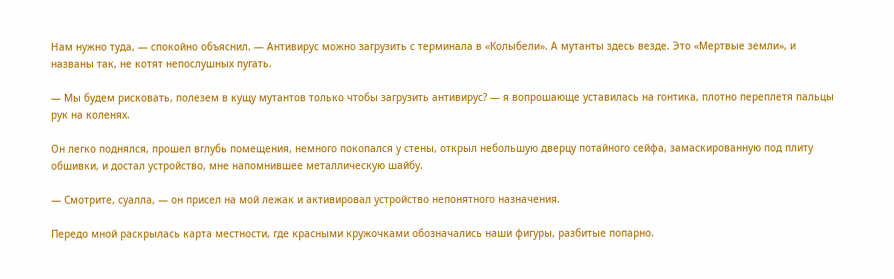Нам нужно туда, — спокойно объяснил. — Антивирус можно загрузить с терминала в «Колыбели». А мутанты здесь везде. Это «Мертвые земли», и названы так, не котят непослушных пугать.

— Мы будем рисковать, полезем в кущу мутантов только чтобы загрузить антивирус? — я вопрошающе уставилась на гонтика, плотно переплетя пальцы рук на коленях.

Он легко поднялся, прошел вглубь помещения, немного покопался у стены, открыл небольшую дверцу потайного сейфа, замаскированную под плиту обшивки, и достал устройство, мне напомнившее металлическую шайбу.

— Смотрите, суалла, — он присел на мой лежак и активировал устройство непонятного назначения.

Передо мной раскрылась карта местности, где красными кружочками обозначались наши фигуры, разбитые попарно.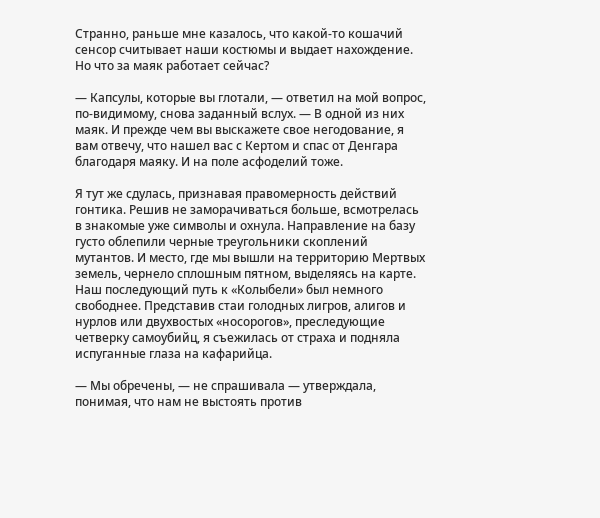Странно, раньше мне казалось, что какой-то кошачий сенсор считывает наши костюмы и выдает нахождение. Но что за маяк работает сейчас?

— Капсулы, которые вы глотали, — ответил на мой вопрос, по-видимому, снова заданный вслух. — В одной из них маяк. И прежде чем вы выскажете свое негодование, я вам отвечу, что нашел вас с Кертом и спас от Денгара благодаря маяку. И на поле асфоделий тоже.

Я тут же сдулась, признавая правомерность действий гонтика. Решив не заморачиваться больше, всмотрелась в знакомые уже символы и охнула. Направление на базу густо облепили черные треугольники скоплений мутантов. И место, где мы вышли на территорию Мертвых земель, чернело сплошным пятном, выделяясь на карте. Наш последующий путь к «Колыбели» был немного свободнее. Представив стаи голодных лигров, алигов и нурлов или двухвостых «носорогов», преследующие четверку самоубийц, я съежилась от страха и подняла испуганные глаза на кафарийца.

— Мы обречены, — не спрашивала — утверждала, понимая, что нам не выстоять против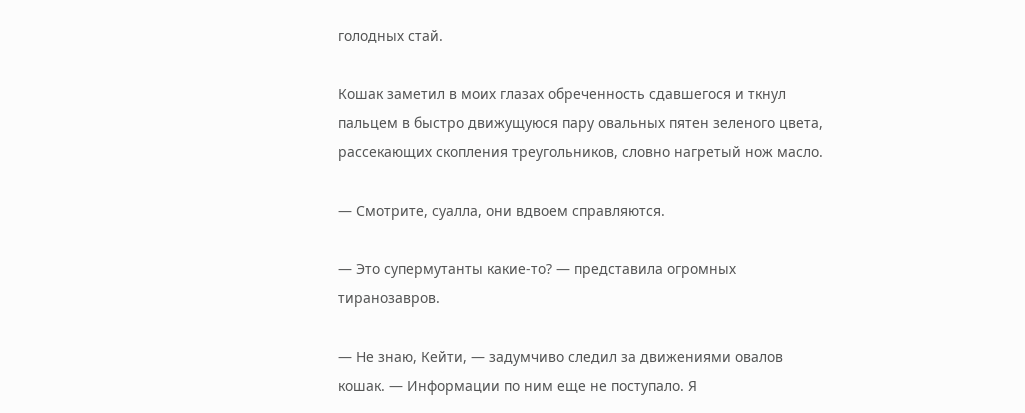голодных стай.

Кошак заметил в моих глазах обреченность сдавшегося и ткнул пальцем в быстро движущуюся пару овальных пятен зеленого цвета, рассекающих скопления треугольников, словно нагретый нож масло.

— Смотрите, суалла, они вдвоем справляются.

— Это супермутанты какие-то? — представила огромных тиранозавров.

— Не знаю, Кейти, — задумчиво следил за движениями овалов кошак. — Информации по ним еще не поступало. Я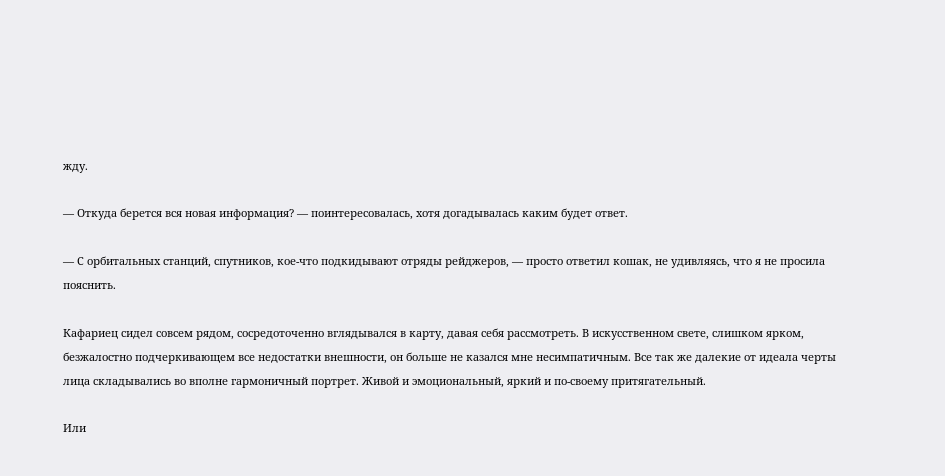жду.

— Откуда берется вся новая информация? — поинтересовалась, хотя догадывалась каким будет ответ.

— С орбитальных станций, спутников, кое-что подкидывают отряды рейджеров, — просто ответил кошак, не удивляясь, что я не просила пояснить.

Кафариец сидел совсем рядом, сосредоточенно вглядывался в карту, давая себя рассмотреть. В искусственном свете, слишком ярком, безжалостно подчеркивающем все недостатки внешности, он больше не казался мне несимпатичным. Все так же далекие от идеала черты лица складывались во вполне гармоничный портрет. Живой и эмоциональный, яркий и по-своему притягательный.

Или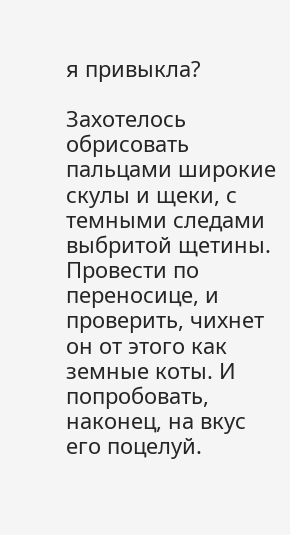я привыкла?

Захотелось обрисовать пальцами широкие скулы и щеки, с темными следами выбритой щетины. Провести по переносице, и проверить, чихнет он от этого как земные коты. И попробовать, наконец, на вкус его поцелуй.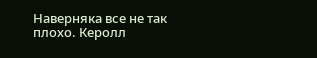Наверняка все не так плохо. Керолл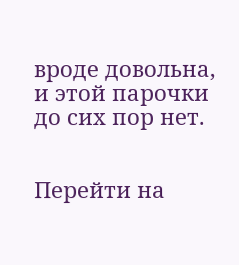вроде довольна, и этой парочки до сих пор нет.


Перейти на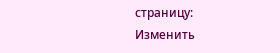страницу:
Изменить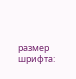размер шрифта: